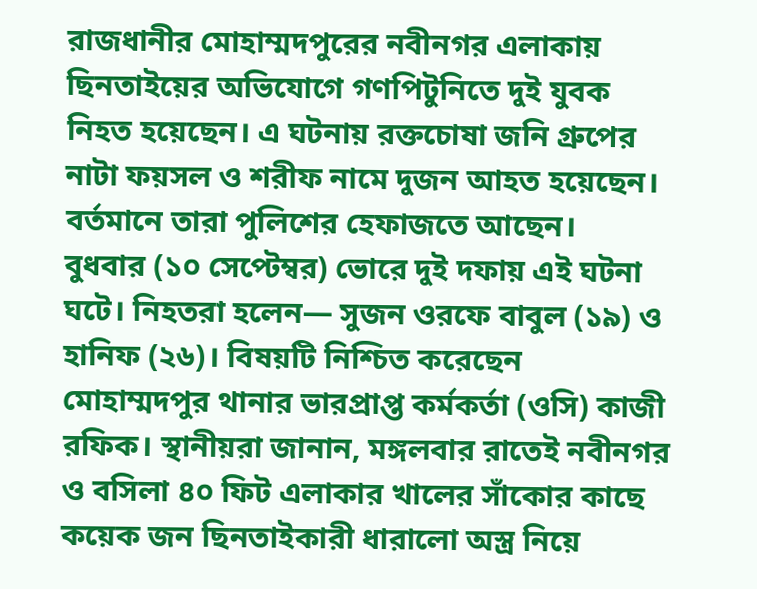রাজধানীর মোহাম্মদপুরের নবীনগর এলাকায় ছিনতাইয়ের অভিযোগে গণপিটুনিতে দুই যুবক নিহত হয়েছেন। এ ঘটনায় রক্তচোষা জনি গ্রুপের নাটা ফয়সল ও শরীফ নামে দুজন আহত হয়েছেন। বর্তমানে তারা পুলিশের হেফাজতে আছেন।
বুধবার (১০ সেপ্টেম্বর) ভোরে দুই দফায় এই ঘটনা ঘটে। নিহতরা হলেন— সুজন ওরফে বাবুল (১৯) ও হানিফ (২৬)। বিষয়টি নিশ্চিত করেছেন মোহাম্মদপুর থানার ভারপ্রাপ্ত কর্মকর্তা (ওসি) কাজী রফিক। স্থানীয়রা জানান, মঙ্গলবার রাতেই নবীনগর ও বসিলা ৪০ ফিট এলাকার খালের সাঁকোর কাছে কয়েক জন ছিনতাইকারী ধারালো অস্ত্র নিয়ে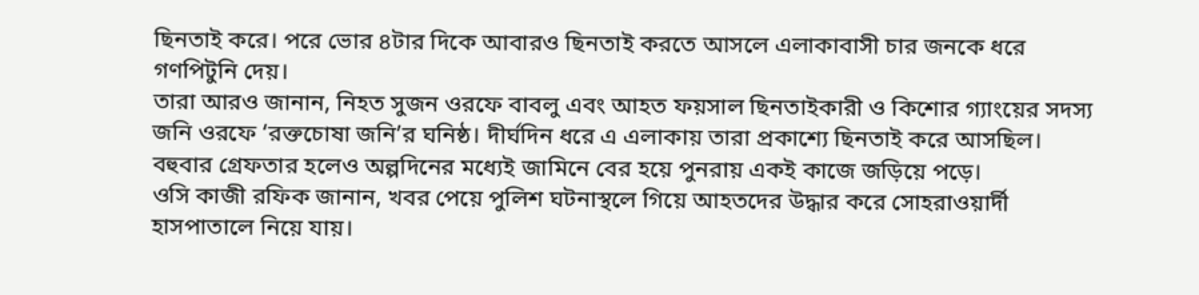ছিনতাই করে। পরে ভোর ৪টার দিকে আবারও ছিনতাই করতে আসলে এলাকাবাসী চার জনকে ধরে গণপিটুনি দেয়।
তারা আরও জানান, নিহত সুজন ওরফে বাবলু এবং আহত ফয়সাল ছিনতাইকারী ও কিশোর গ্যাংয়ের সদস্য জনি ওরফে ‘রক্তচোষা জনি’র ঘনিষ্ঠ। দীর্ঘদিন ধরে এ এলাকায় তারা প্রকাশ্যে ছিনতাই করে আসছিল। বহুবার গ্রেফতার হলেও অল্পদিনের মধ্যেই জামিনে বের হয়ে পুনরায় একই কাজে জড়িয়ে পড়ে।
ওসি কাজী রফিক জানান, খবর পেয়ে পুলিশ ঘটনাস্থলে গিয়ে আহতদের উদ্ধার করে সোহরাওয়ার্দী হাসপাতালে নিয়ে যায়।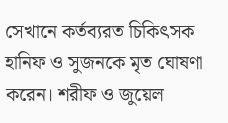সেখানে কর্তব্যরত চিকিৎসক হানিফ ও সুজনকে মৃত ঘোষণা করেন। শরীফ ও জুয়েল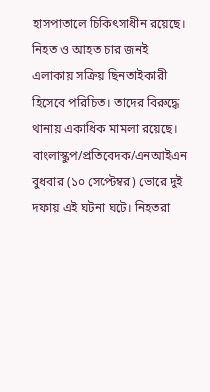হাসপাতালে চিকিৎসাধীন রয়েছে। নিহত ও আহত চার জনই এলাকায় সক্রিয় ছিনতাইকারী হিসেবে পরিচিত। তাদের বিরুদ্ধে থানায় একাধিক মামলা রয়েছে।
বাংলাস্কুপ/প্রতিবেদক/এনআইএন
বুধবার (১০ সেপ্টেম্বর) ভোরে দুই দফায় এই ঘটনা ঘটে। নিহতরা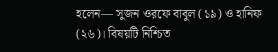হলেন— সুজন ওরফে বাবুল (১৯) ও হানিফ (২৬)। বিষয়টি নিশ্চিত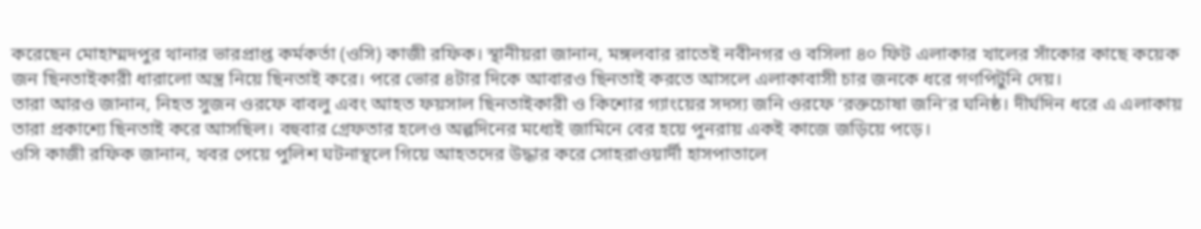করেছেন মোহাম্মদপুর থানার ভারপ্রাপ্ত কর্মকর্তা (ওসি) কাজী রফিক। স্থানীয়রা জানান, মঙ্গলবার রাতেই নবীনগর ও বসিলা ৪০ ফিট এলাকার খালের সাঁকোর কাছে কয়েক জন ছিনতাইকারী ধারালো অস্ত্র নিয়ে ছিনতাই করে। পরে ভোর ৪টার দিকে আবারও ছিনতাই করতে আসলে এলাকাবাসী চার জনকে ধরে গণপিটুনি দেয়।
তারা আরও জানান, নিহত সুজন ওরফে বাবলু এবং আহত ফয়সাল ছিনতাইকারী ও কিশোর গ্যাংয়ের সদস্য জনি ওরফে ‘রক্তচোষা জনি’র ঘনিষ্ঠ। দীর্ঘদিন ধরে এ এলাকায় তারা প্রকাশ্যে ছিনতাই করে আসছিল। বহুবার গ্রেফতার হলেও অল্পদিনের মধ্যেই জামিনে বের হয়ে পুনরায় একই কাজে জড়িয়ে পড়ে।
ওসি কাজী রফিক জানান, খবর পেয়ে পুলিশ ঘটনাস্থলে গিয়ে আহতদের উদ্ধার করে সোহরাওয়ার্দী হাসপাতালে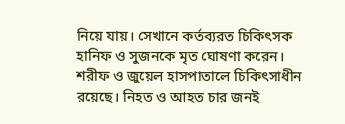নিয়ে যায়। সেখানে কর্তব্যরত চিকিৎসক হানিফ ও সুজনকে মৃত ঘোষণা করেন। শরীফ ও জুয়েল হাসপাতালে চিকিৎসাধীন রয়েছে। নিহত ও আহত চার জনই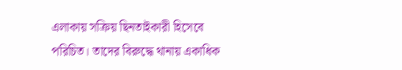এলাকায় সক্রিয় ছিনতাইকারী হিসেবে পরিচিত। তাদের বিরুদ্ধে থানায় একাধিক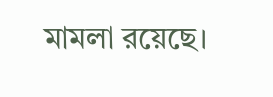মামলা রয়েছে।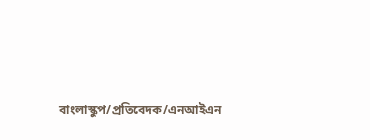বাংলাস্কুপ/প্রতিবেদক/এনআইএন